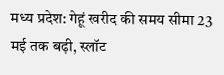मध्य प्रदेश: गेहूं खरीद की समय सीमा 23 मई तक बढ़ी, स्लॉट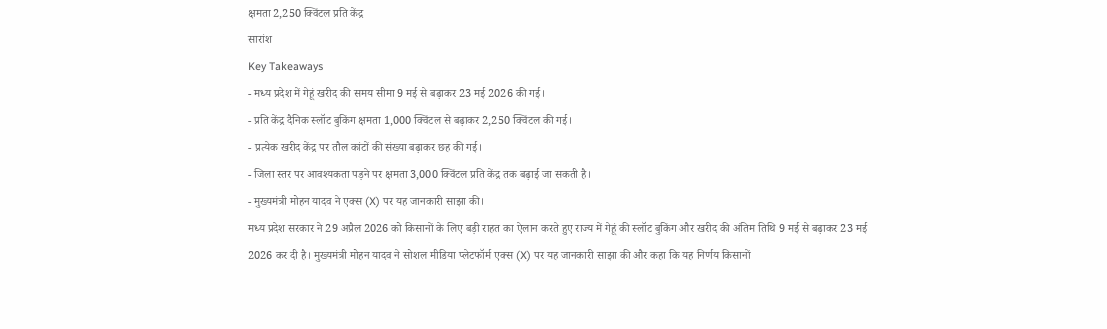क्षमता 2,250 क्विंटल प्रति केंद्र
सारांश
Key Takeaways
- मध्य प्रदेश में गेहूं खरीद की समय सीमा 9 मई से बढ़ाकर 23 मई 2026 की गई।
- प्रति केंद्र दैनिक स्लॉट बुकिंग क्षमता 1,000 क्विंटल से बढ़ाकर 2,250 क्विंटल की गई।
- प्रत्येक खरीद केंद्र पर तौल कांटों की संख्या बढ़ाकर छह की गई।
- जिला स्तर पर आवश्यकता पड़ने पर क्षमता 3,000 क्विंटल प्रति केंद्र तक बढ़ाई जा सकती है।
- मुख्यमंत्री मोहन यादव ने एक्स (X) पर यह जानकारी साझा की।
मध्य प्रदेश सरकार ने 29 अप्रैल 2026 को किसानों के लिए बड़ी राहत का ऐलान करते हुए राज्य में गेहूं की स्लॉट बुकिंग और खरीद की अंतिम तिथि 9 मई से बढ़ाकर 23 मई 2026 कर दी है। मुख्यमंत्री मोहन यादव ने सोशल मीडिया प्लेटफॉर्म एक्स (X) पर यह जानकारी साझा की और कहा कि यह निर्णय किसानों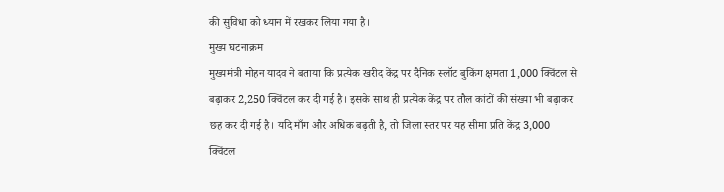की सुविधा को ध्यान में रखकर लिया गया है।
मुख्य घटनाक्रम
मुख्यमंत्री मोहन यादव ने बताया कि प्रत्येक खरीद केंद्र पर दैनिक स्लॉट बुकिंग क्षमता 1,000 क्विंटल से बढ़ाकर 2,250 क्विंटल कर दी गई है। इसके साथ ही प्रत्येक केंद्र पर तौल कांटों की संख्या भी बढ़ाकर छह कर दी गई है। यदि माँग और अधिक बढ़ती है, तो जिला स्तर पर यह सीमा प्रति केंद्र 3,000 क्विंटल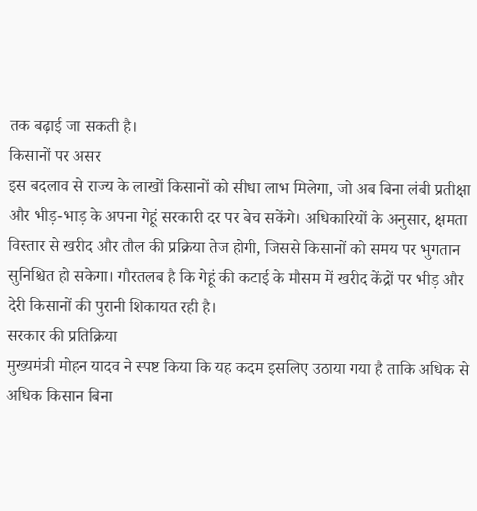तक बढ़ाई जा सकती है।
किसानों पर असर
इस बदलाव से राज्य के लाखों किसानों को सीधा लाभ मिलेगा, जो अब बिना लंबी प्रतीक्षा और भीड़-भाड़ के अपना गेहूं सरकारी दर पर बेच सकेंगे। अधिकारियों के अनुसार, क्षमता विस्तार से खरीद और तौल की प्रक्रिया तेज होगी, जिससे किसानों को समय पर भुगतान सुनिश्चित हो सकेगा। गौरतलब है कि गेहूं की कटाई के मौसम में खरीद केंद्रों पर भीड़ और देरी किसानों की पुरानी शिकायत रही है।
सरकार की प्रतिक्रिया
मुख्यमंत्री मोहन यादव ने स्पष्ट किया कि यह कदम इसलिए उठाया गया है ताकि अधिक से अधिक किसान बिना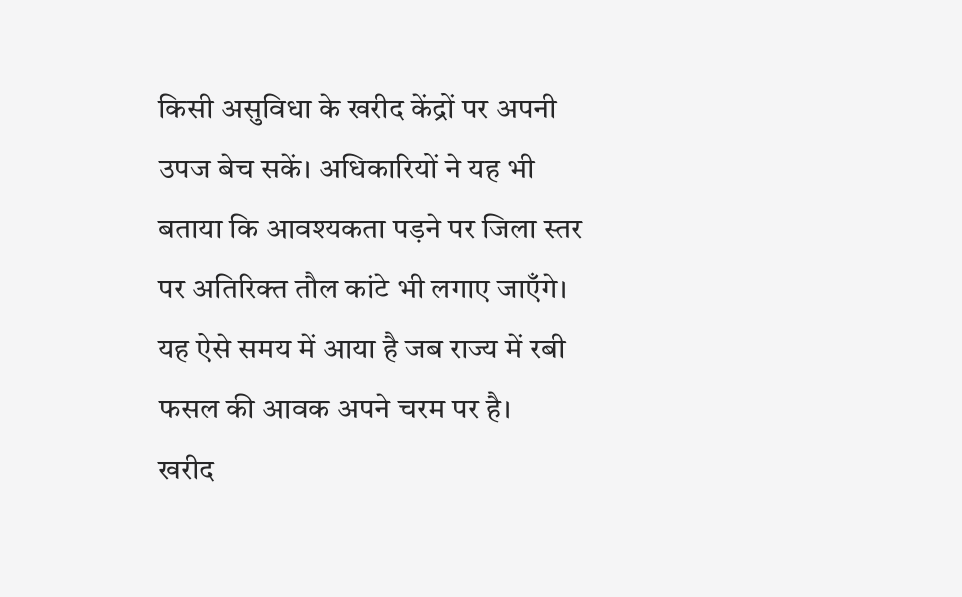किसी असुविधा के खरीद केंद्रों पर अपनी उपज बेच सकें। अधिकारियों ने यह भी बताया कि आवश्यकता पड़ने पर जिला स्तर पर अतिरिक्त तौल कांटे भी लगाए जाएँगे। यह ऐसे समय में आया है जब राज्य में रबी फसल की आवक अपने चरम पर है।
खरीद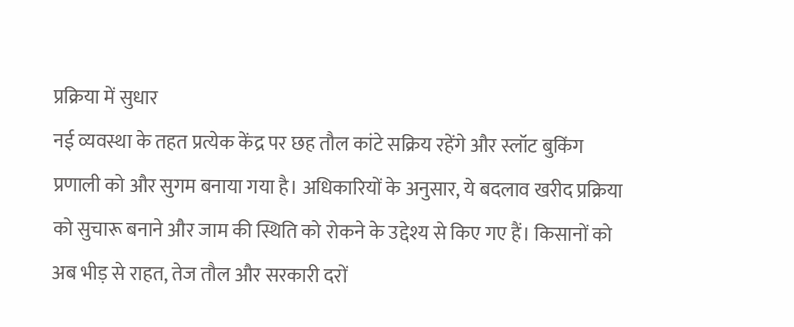प्रक्रिया में सुधार
नई व्यवस्था के तहत प्रत्येक केंद्र पर छह तौल कांटे सक्रिय रहेंगे और स्लॉट बुकिंग प्रणाली को और सुगम बनाया गया है। अधिकारियों के अनुसार, ये बदलाव खरीद प्रक्रिया को सुचारू बनाने और जाम की स्थिति को रोकने के उद्देश्य से किए गए हैं। किसानों को अब भीड़ से राहत, तेज तौल और सरकारी दरों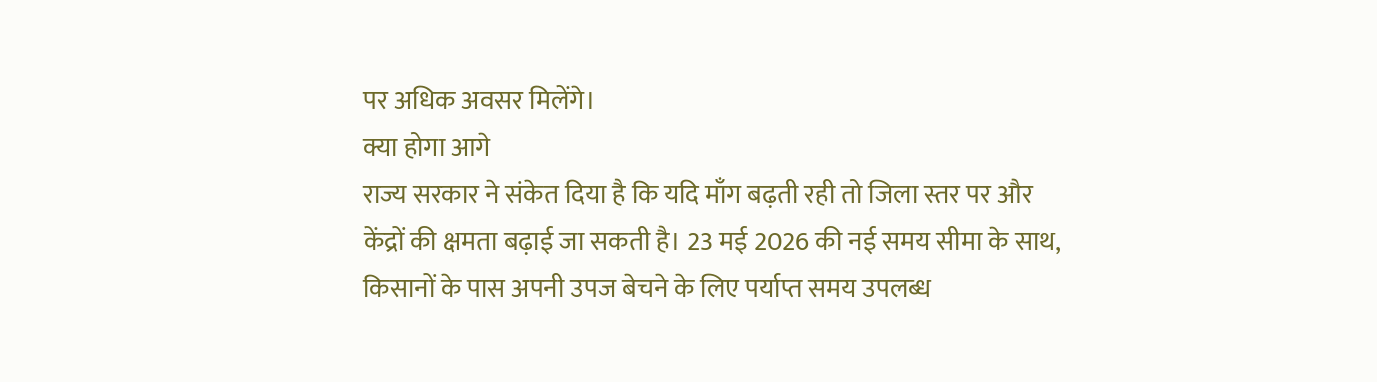पर अधिक अवसर मिलेंगे।
क्या होगा आगे
राज्य सरकार ने संकेत दिया है कि यदि माँग बढ़ती रही तो जिला स्तर पर और केंद्रों की क्षमता बढ़ाई जा सकती है। 23 मई 2026 की नई समय सीमा के साथ, किसानों के पास अपनी उपज बेचने के लिए पर्याप्त समय उपलब्ध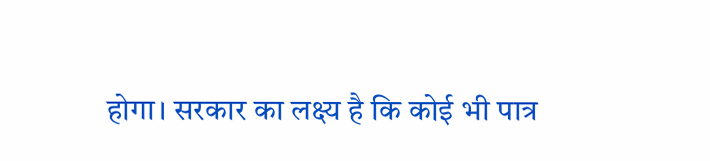होगा। सरकार का लक्ष्य है कि कोई भी पात्र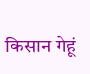किसान गेहूं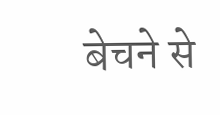बेचने से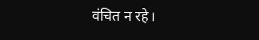वंचित न रहे।